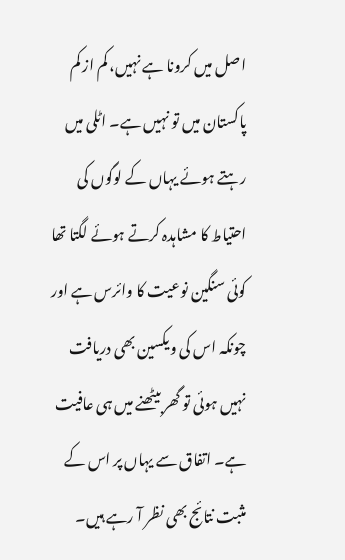اصل میں کرونا ہے نہیں، کم از کم پاکستان میں تو نہیں ہے۔ اٹلی میں رہتے ہوئے یہاں کے لوگوں کی احتیاط کا مشاہدہ کرتے ہوئے لگتا تھا کوئی سنگین نوعیت کا وائرس ہے اور چونکہ اس کی ویکسین بھی دریافت نہیں ہوئی تو گھر بیٹھنے میں ہی عافیت ہے۔ اتفاق سے یہاں پر اس کے مثبت نتائج بھی نظر آ رہے ہیں۔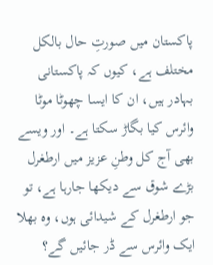پاکستان میں صورتِ حال بالکل مختلف ہے، کیوں کہ پاکستانی بہادر ہیں، ان کا ایسا چھوٹا موٹا وائرس کیا بگاڑ سکتا ہے۔ اور ویسے بھی آج کل وطنِ عزیز میں ارطغرل بڑے شوق سے دیکھا جارہا ہے، تو جو ارطغرل کے شیدائی ہوں، وہ بھلا ایک وائرس سے ڈر جائیں گے؟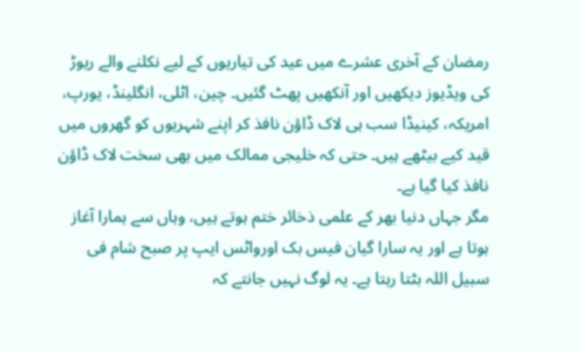رمضان کے آخری عشرے میں عید کی تیاریوں کے لیے نکلنے والے ریوڑ کی ویڈیوز دیکھیں اور آنکھیں پھٹ گئیں۔ چین، اٹلی، انگلینڈ، یورپ، امریکہ، کینیڈا سب ہی لاک ڈاؤن نافذ کر اپنے شہریوں کو گھروں میں قید کیے بیٹھے ہیں۔ حتی کہ خلیجی ممالک میں بھی سخت لاک ڈاؤن نافذ کیا گیا ہے۔
مگر جہاں دنیا بھر کے علمی ذخائر ختم ہوتے ہیں، وہاں سے ہمارا آغاز ہوتا ہے اور یہ سارا گیان فیس بک اورواٹس ایپ پر صبح شام فی سبیل اللہ بٹتا رہتا ہے۔ یہ لوگ نہیں جانتے کہ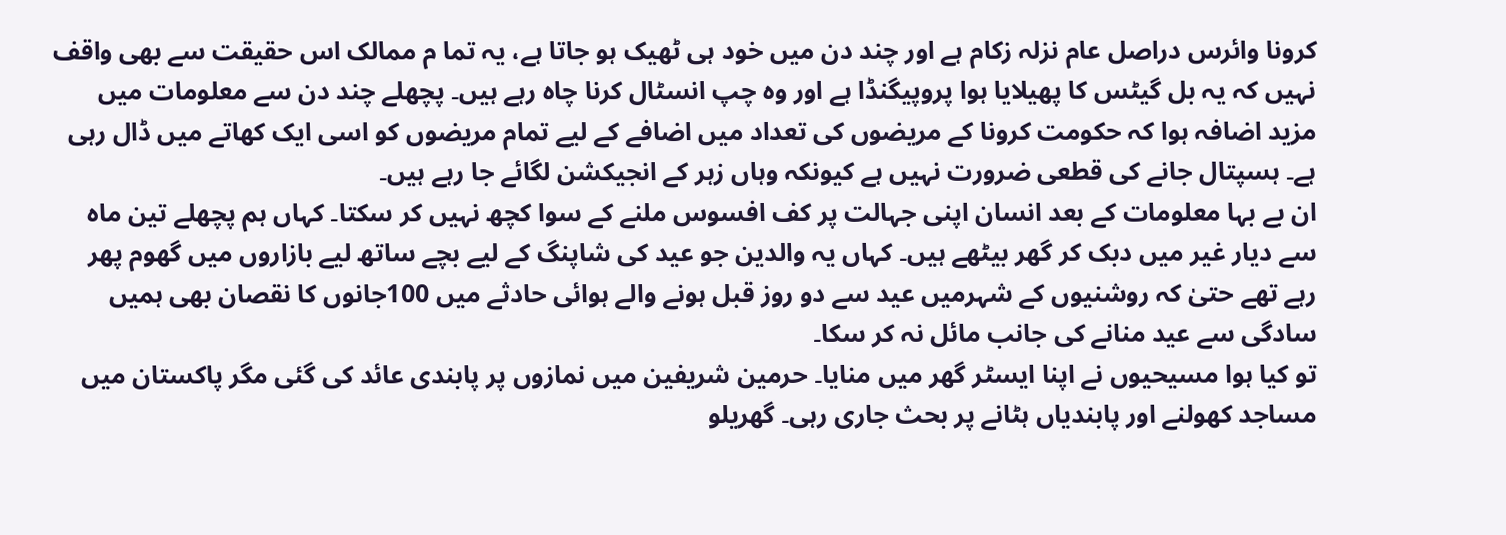کرونا وائرس دراصل عام نزلہ زکام ہے اور چند دن میں خود ہی ٹھیک ہو جاتا ہے، یہ تما م ممالک اس حقیقت سے بھی واقف نہیں کہ یہ بل گیٹس کا پھیلایا ہوا پروپیگنڈا ہے اور وہ چپ انسٹال کرنا چاہ رہے ہیں۔ پچھلے چند دن سے معلومات میں مزید اضافہ ہوا کہ حکومت کرونا کے مریضوں کی تعداد میں اضافے کے لیے تمام مریضوں کو اسی ایک کھاتے میں ڈال رہی ہے۔ ہسپتال جانے کی قطعی ضرورت نہیں ہے کیونکہ وہاں زہر کے انجیکشن لگائے جا رہے ہیں۔
ان بے بہا معلومات کے بعد انسان اپنی جہالت پر کف افسوس ملنے کے سوا کچھ نہیں کر سکتا۔ کہاں ہم پچھلے تین ماہ سے دیار غیر میں دبک کر گھر بیٹھے ہیں۔ کہاں یہ والدین جو عید کی شاپنگ کے لیے بچے ساتھ لیے بازاروں میں گھوم پھر رہے تھے حتیٰ کہ روشنیوں کے شہرمیں عید سے دو روز قبل ہونے والے ہوائی حادثے میں 100جانوں کا نقصان بھی ہمیں سادگی سے عید منانے کی جانب مائل نہ کر سکا۔
تو کیا ہوا مسیحیوں نے اپنا ایسٹر گھر میں منایا۔ حرمین شریفین میں نمازوں پر پابندی عائد کی گئی مگر پاکستان میں مساجد کھولنے اور پابندیاں ہٹانے پر بحث جاری رہی۔ گھریلو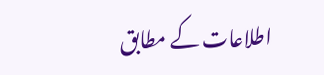اطلاعات کے مطابق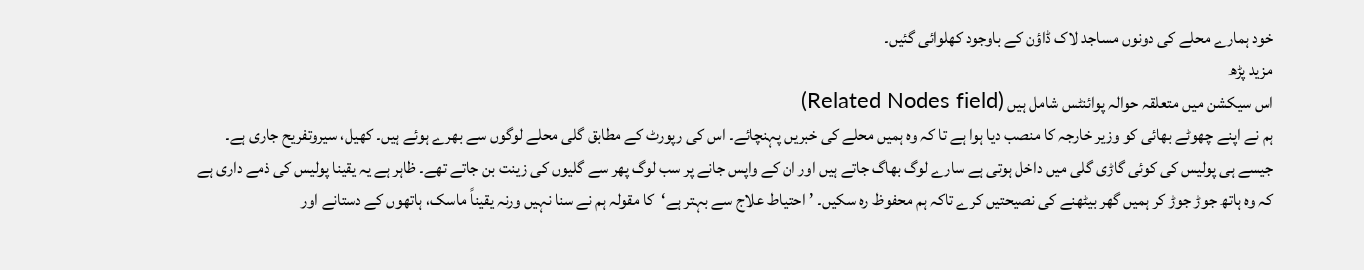خود ہمارے محلے کی دونوں مساجد لاک ڈاؤن کے باوجود کھلوائی گئیں۔
مزید پڑھ
اس سیکشن میں متعلقہ حوالہ پوائنٹس شامل ہیں (Related Nodes field)
ہم نے اپنے چھوٹے بھائی کو وزیر خارجہ کا منصب دیا ہوا ہے تا کہ وہ ہمیں محلے کی خبریں پہنچائے۔ اس کی رپورٹ کے مطابق گلی محلے لوگوں سے بھرے ہوئے ہیں۔ کھیل، سیروتفریح جاری ہے۔ جیسے ہی پولیس کی کوئی گاڑی گلی میں داخل ہوتی ہے سارے لوگ بھاگ جاتے ہیں اور ان کے واپس جانے پر سب لوگ پھر سے گلیوں کی زینت بن جاتے تھے۔ ظاہر ہے یہ یقینا پولیس کی ذمے داری ہے کہ وہ ہاتھ جوڑ جوڑ کر ہمیں گھر بیٹھنے کی نصیحتیں کرے تاکہ ہم محفوظ رہ سکیں۔ ’احتیاط علاج سے بہتر ہے‘کا مقولہ ہم نے سنا نہیں ورنہ یقیناً ماسک، ہاتھوں کے دستانے اور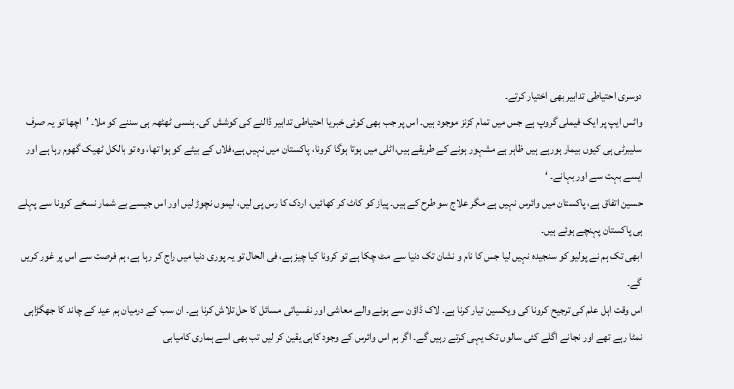دوسری احتیاطی تدابیر بھی اختیار کرتے۔
واٹس ایپ پر ایک فیملی گروپ ہے جس میں تمام کزنز موجود ہیں۔ اس پر جب بھی کوئی خبریا احتیاطی تدابیر ڈالنے کی کوشش کی۔ ہنسی ٹھٹھہ ہی سننے کو ملا۔ ’اچھا تو یہ صرف سلیبرٹی ہی کیوں بیمار ہورہے ہیں ظاہر ہے مشہور ہونے کے طریقے ہیں،اٹلی میں ہوتا ہوگا کرونا، پاکستان میں نہیں ہے،فلاں کے بیٹے کو ہوا تھا، وہ تو بالکل ٹھیک گھوم رہا ہے اور ایسے بہت سے اور بہانے۔ ‘
حسین اتفاق ہے، پاکستان میں وائرس نہیں ہے مگر علاج سو طرح کے ہیں۔ پیاز کو کاٹ کر کھائیں، اردک کا رس پی لیں، لیموں نچوڑ لیں اور اس جیسے بے شمار نسخے کرونا سے پہلے ہی پاکستان پہنچے ہوئے ہیں۔
ابھی تک ہم نے پولیو کو سنجیدہ نہیں لیا جس کا نام و نشان تک دنیا سے مٹ چکا ہے تو کرونا کیا چیز ہے، فی الحال تو یہ پوری دنیا میں راج کر رہا ہے، ہم فرصت سے اس پر غور کریں گے۔
اس وقت اہل علم کی ترجیح کرونا کی ویکسین تیار کرنا ہے۔ لاک ڈاؤن سے ہونے والے معاشی اور نفسیاتی مسائل کا حل تلاش کرنا ہے۔ ان سب کے درمیان ہم عید کے چاند کا جھگڑاہی نمٹا رہے تھے اور نجانے اگلے کئی سالوں تک یہی کرتے رہیں گے۔ اگر ہم اس وائرس کے وجود کاہی یقین کر لیں تب بھی اسے ہماری کامیابی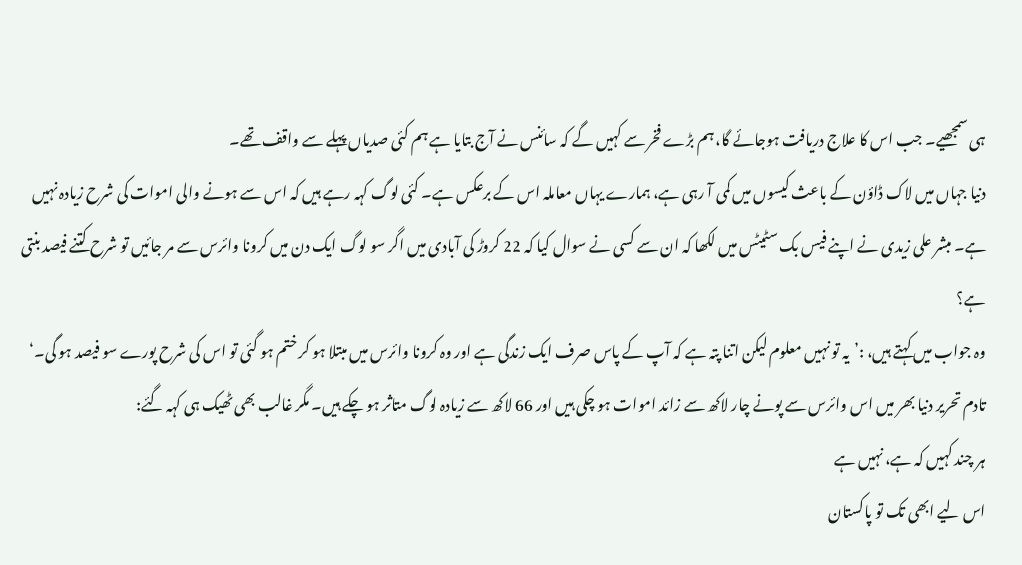ہی سمجھیے۔ جب اس کا علاج دریافت ہوجائے گا، ہم بڑے فخر سے کہیں گے کہ سائنس نے آج بتایا ہے ہم کئی صدیاں پہلے سے واقف تھے۔
دنیا جہاں میں لاک ڈاؤن کے باعث کیسوں میں کمی آ رہی ہے، ہمارے یہاں معاملہ اس کے برعکس ہے۔ کئی لوگ کہہ رہے ہیں کہ اس سے ہونے والی اموات کی شرح زیادہ نہیں ہے۔ مبشر علی زیدی نے اپنے فیس بک سٹیٹس میں لکھا کہ ان سے کسی نے سوال کیا کہ 22 کروڑ کی آبادی میں اگر سو لوگ ایک دن میں کرونا وائرس سے مر جائیں تو شرح کتنے فیصد بنتی ہے؟
وہ جواب میں کہتے ہیں، :’یہ تو نہیں معلوم لیکن اتنا پتہ ہے کہ آپ کے پاس صرف ایک زندگی ہے اور وہ کرونا وائرس میں مبتلا ہو کر ختم ہو گئی تو اس کی شرح پورے سو فیصد ہو گی۔‘
تادم تحریر دنیا بھر میں اس وائرس سے پونے چار لاکھ سے زائد اموات ہو چکی ہیں اور 66 لاکھ سے زیادہ لوگ متاثر ہو چکے ہیں۔ مگر غالب بھی ٹھیک ہی کہہ گئے:
ہر چند کہیں کہ ہے، نہیں ہے
اس لیے ابھی تک تو پاکستان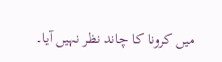میں کرونا کا چاند نظر نہیں آیا۔